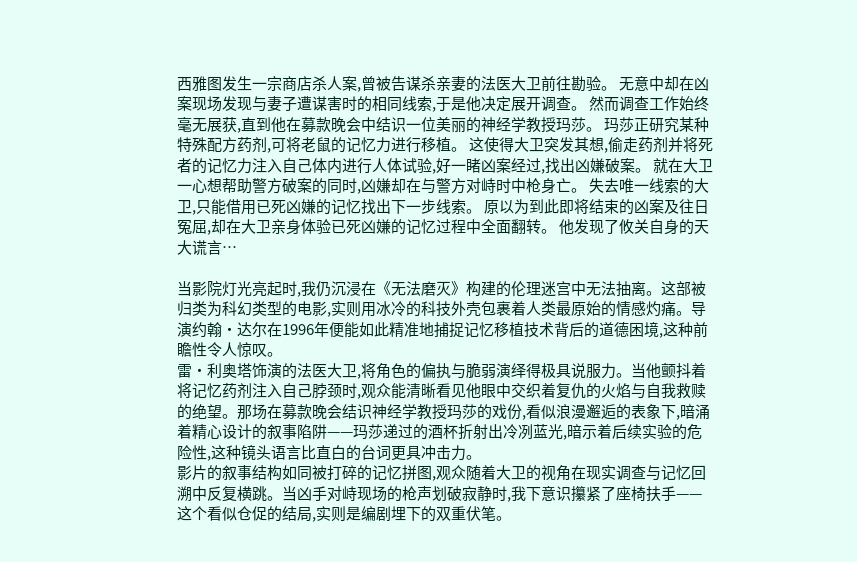西雅图发生一宗商店杀人案,曾被告谋杀亲妻的法医大卫前往勘验。 无意中却在凶案现场发现与妻子遭谋害时的相同线索,于是他决定展开调查。 然而调查工作始终毫无展获,直到他在募款晚会中结识一位美丽的神经学教授玛莎。 玛莎正研究某种特殊配方药剂,可将老鼠的记忆力进行移植。 这使得大卫突发其想,偷走药剂并将死者的记忆力注入自己体内进行人体试验,好一睹凶案经过,找出凶嫌破案。 就在大卫一心想帮助警方破案的同时,凶嫌却在与警方对峙时中枪身亡。 失去唯一线索的大卫,只能借用已死凶嫌的记忆找出下一步线索。 原以为到此即将结束的凶案及往日冤屈,却在大卫亲身体验已死凶嫌的记忆过程中全面翻转。 他发现了攸关自身的天大谎言…

当影院灯光亮起时,我仍沉浸在《无法磨灭》构建的伦理迷宫中无法抽离。这部被归类为科幻类型的电影,实则用冰冷的科技外壳包裹着人类最原始的情感灼痛。导演约翰·达尔在1996年便能如此精准地捕捉记忆移植技术背后的道德困境,这种前瞻性令人惊叹。
雷·利奥塔饰演的法医大卫,将角色的偏执与脆弱演绎得极具说服力。当他颤抖着将记忆药剂注入自己脖颈时,观众能清晰看见他眼中交织着复仇的火焰与自我救赎的绝望。那场在募款晚会结识神经学教授玛莎的戏份,看似浪漫邂逅的表象下,暗涌着精心设计的叙事陷阱——玛莎递过的酒杯折射出冷冽蓝光,暗示着后续实验的危险性,这种镜头语言比直白的台词更具冲击力。
影片的叙事结构如同被打碎的记忆拼图,观众随着大卫的视角在现实调查与记忆回溯中反复横跳。当凶手对峙现场的枪声划破寂静时,我下意识攥紧了座椅扶手——这个看似仓促的结局,实则是编剧埋下的双重伏笔。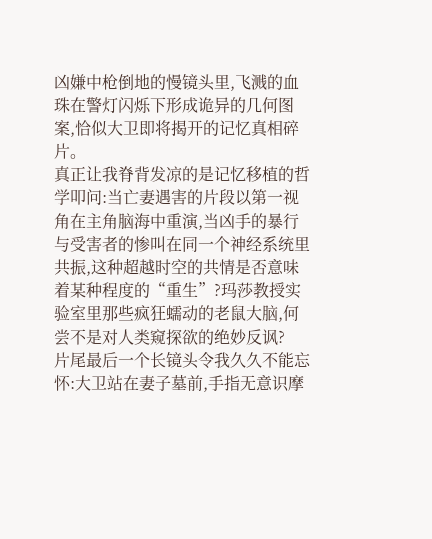凶嫌中枪倒地的慢镜头里,飞溅的血珠在警灯闪烁下形成诡异的几何图案,恰似大卫即将揭开的记忆真相碎片。
真正让我脊背发凉的是记忆移植的哲学叩问:当亡妻遇害的片段以第一视角在主角脑海中重演,当凶手的暴行与受害者的惨叫在同一个神经系统里共振,这种超越时空的共情是否意味着某种程度的“重生”?玛莎教授实验室里那些疯狂蠕动的老鼠大脑,何尝不是对人类窥探欲的绝妙反讽?
片尾最后一个长镜头令我久久不能忘怀:大卫站在妻子墓前,手指无意识摩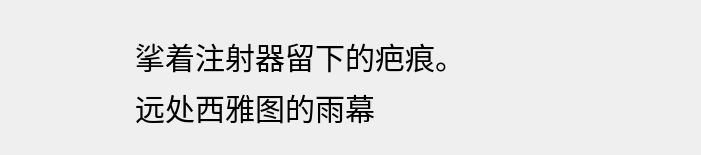挲着注射器留下的疤痕。远处西雅图的雨幕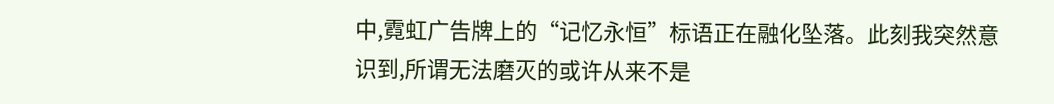中,霓虹广告牌上的“记忆永恒”标语正在融化坠落。此刻我突然意识到,所谓无法磨灭的或许从来不是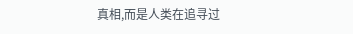真相,而是人类在追寻过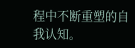程中不断重塑的自我认知。